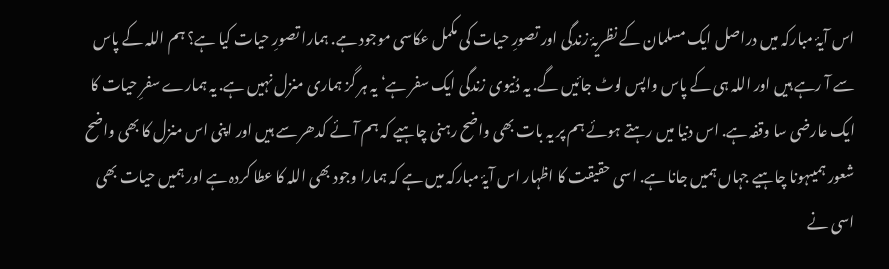اس آیۂ مبارکہ میں دراصل ایک مسلمان کے نظریۂ زندگی اور تصورِ حیات کی مکمل عکاسی موجود ہے. ہمارا تصورِ حیات کیا ہے؟ ہم اللہ کے پاس سے آ رہے ہیں اور اللہ ہی کے پاس واپس لوٹ جائیں گے. یہ دُنیوی زندگی ایک سفر ہے‘ یہ ہر گز ہماری منزل نہیں ہے. یہ ہمارے سفرِ حیات کا ایک عارضی سا وقفہ ہے. اس دنیا میں رہتے ہوئے ہم پر یہ بات بھی واضح رہنی چاہیے کہ ہم آئے کدھر سے ہیں اور اپنی اس منزل کا بھی واضح شعور ہمیںہونا چاہیے جہاں ہمیں جانا ہے. اسی حقیقت کا اظہار اس آیۂ مبارکہ میں ہے کہ ہمارا وجود بھی اللہ کا عطا کردہ ہے اور ہمیں حیات بھی اسی نے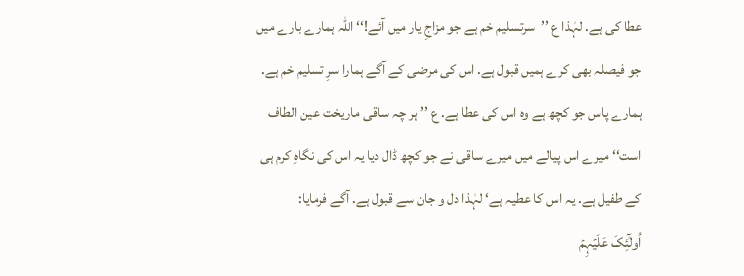عطا کی ہے. لہٰذا ع ’’سرتسلیم خم ہے جو مزاجِ یار میں آئے!‘‘ اللہ ہمارے بارے میں جو فیصلہ بھی کرے ہمیں قبول ہے. اس کی مرضی کے آگے ہمارا سرِ تسلیم خم ہے. ہمارے پاس جو کچھ ہے وہ اس کی عطا ہے. ع ’’ ہر چہ ساقی ماریخت عین الطاف است‘‘ میرے اس پیالے میں میرے ساقی نے جو کچھ ڈال دیا یہ اس کی نگاہِ کرم ہی کے طفیل ہے. یہ اس کا عطیہ ہے‘ لہٰذا دل و جان سے قبول ہے. آگے فرمایا:
اُولٰٓئِکَ عَلَیۡہِمۡ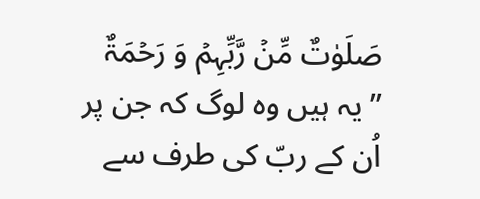صَلَوٰتٌ مِّنۡ رَّبِّہِمۡ وَ رَحۡمَۃٌ
’’یہ ہیں وہ لوگ کہ جن پر اُن کے ربّ کی طرف سے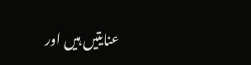عنایتیں ہیں اور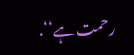رحمت ہے‘‘.